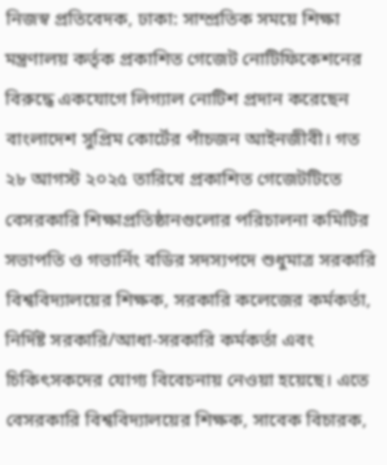নিজস্ব প্রতিবেদক, ঢাকা: সাম্প্রতিক সময়ে শিক্ষা মন্ত্রণালয় কর্তৃক প্রকাশিত গেজেট নোটিফিকেশনের বিরুদ্ধে একযোগে লিগ্যাল নোটিশ প্রদান করেছেন বাংলাদেশ সুপ্রিম কোর্টের পাঁচজন আইনজীবী। গত ২৮ আগস্ট ২০২৫ তারিখে প্রকাশিত গেজেটটিতে বেসরকারি শিক্ষাপ্রতিষ্ঠানগুলোর পরিচালনা কমিটির সভাপতি ও গভার্নিং বডির সদস্যপদে শুধুমাত্র সরকারি বিশ্ববিদ্যালয়ের শিক্ষক, সরকারি কলেজের কর্মকর্তা, নির্দিষ্ট সরকারি/আধা-সরকারি কর্মকর্তা এবং চিকিৎসকদের যোগ্য বিবেচনায় নেওয়া হয়েছে। এতে বেসরকারি বিশ্ববিদ্যালয়ের শিক্ষক, সাবেক বিচারক,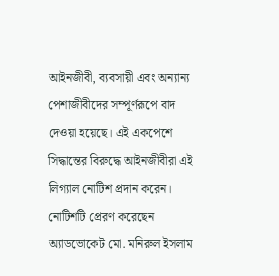আইনজীবী, ব্যবসায়ী এবং অন্যান্য পেশাজীবীদের সম্পূর্ণরূপে বাদ দেওয়া হয়েছে। এই একপেশে সিদ্ধান্তের বিরুদ্ধে আইনজীবীরা এই লিগ্যাল নোটিশ প্রদান করেন।
নোটিশটি প্রেরণ করেছেন অ্যাডভোকেট মো. মনিরুল ইসলাম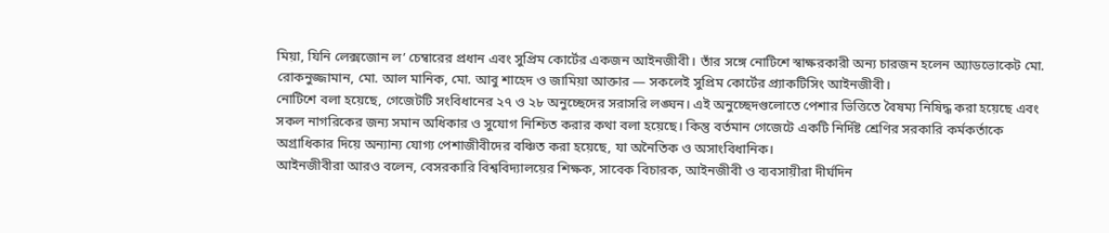মিয়া, যিনি লেক্সজোন ল’ চেম্বারের প্রধান এবং সুপ্রিম কোর্টের একজন আইনজীবী। তাঁর সঙ্গে নোটিশে স্বাক্ষরকারী অন্য চারজন হলেন অ্যাডভোকেট মো. রোকনুজ্জামান, মো. আল মানিক, মো. আবু শাহেদ ও জামিয়া আক্তার — সকলেই সুপ্রিম কোর্টের প্র্যাকটিসিং আইনজীবী।
নোটিশে বলা হয়েছে, গেজেটটি সংবিধানের ২৭ ও ২৮ অনুচ্ছেদের সরাসরি লঙ্ঘন। এই অনুচ্ছেদগুলোতে পেশার ভিত্তিতে বৈষম্য নিষিদ্ধ করা হয়েছে এবং সকল নাগরিকের জন্য সমান অধিকার ও সুযোগ নিশ্চিত করার কথা বলা হয়েছে। কিন্তু বর্তমান গেজেটে একটি নির্দিষ্ট শ্রেণির সরকারি কর্মকর্তাকে অগ্রাধিকার দিয়ে অন্যান্য যোগ্য পেশাজীবীদের বঞ্চিত করা হয়েছে, যা অনৈতিক ও অসাংবিধানিক।
আইনজীবীরা আরও বলেন, বেসরকারি বিশ্ববিদ্যালয়ের শিক্ষক, সাবেক বিচারক, আইনজীবী ও ব্যবসায়ীরা দীর্ঘদিন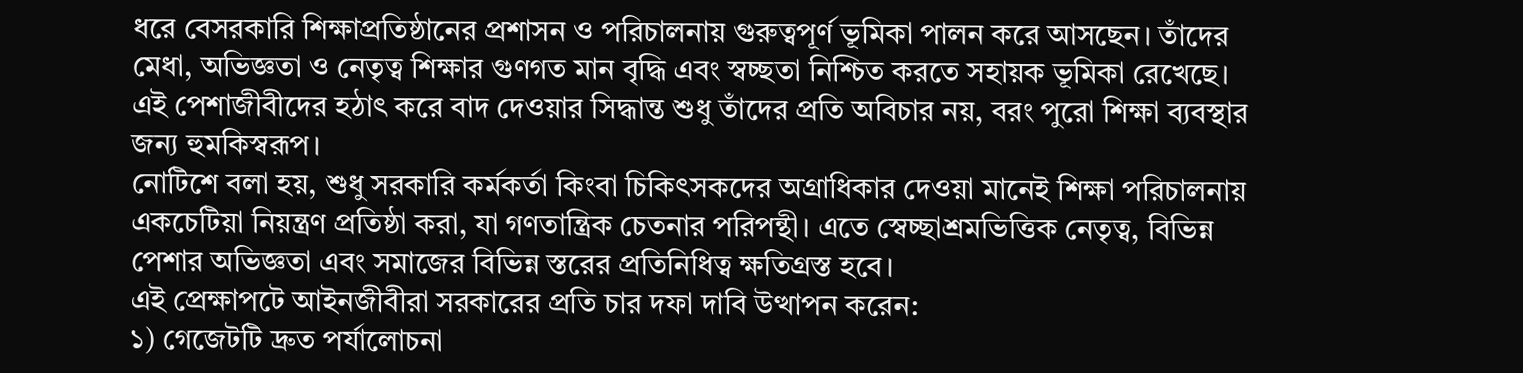ধরে বেসরকারি শিক্ষাপ্রতিষ্ঠানের প্রশাসন ও পরিচালনায় গুরুত্বপূর্ণ ভূমিকা পালন করে আসছেন। তাঁদের মেধা, অভিজ্ঞতা ও নেতৃত্ব শিক্ষার গুণগত মান বৃদ্ধি এবং স্বচ্ছতা নিশ্চিত করতে সহায়ক ভূমিকা রেখেছে। এই পেশাজীবীদের হঠাৎ করে বাদ দেওয়ার সিদ্ধান্ত শুধু তাঁদের প্রতি অবিচার নয়, বরং পুরো শিক্ষা ব্যবস্থার জন্য হুমকিস্বরূপ।
নোটিশে বলা হয়, শুধু সরকারি কর্মকর্তা কিংবা চিকিৎসকদের অগ্রাধিকার দেওয়া মানেই শিক্ষা পরিচালনায় একচেটিয়া নিয়ন্ত্রণ প্রতিষ্ঠা করা, যা গণতান্ত্রিক চেতনার পরিপন্থী। এতে স্বেচ্ছাশ্রমভিত্তিক নেতৃত্ব, বিভিন্ন পেশার অভিজ্ঞতা এবং সমাজের বিভিন্ন স্তরের প্রতিনিধিত্ব ক্ষতিগ্রস্ত হবে।
এই প্রেক্ষাপটে আইনজীবীরা সরকারের প্রতি চার দফা দাবি উত্থাপন করেন:
১) গেজেটটি দ্রুত পর্যালোচনা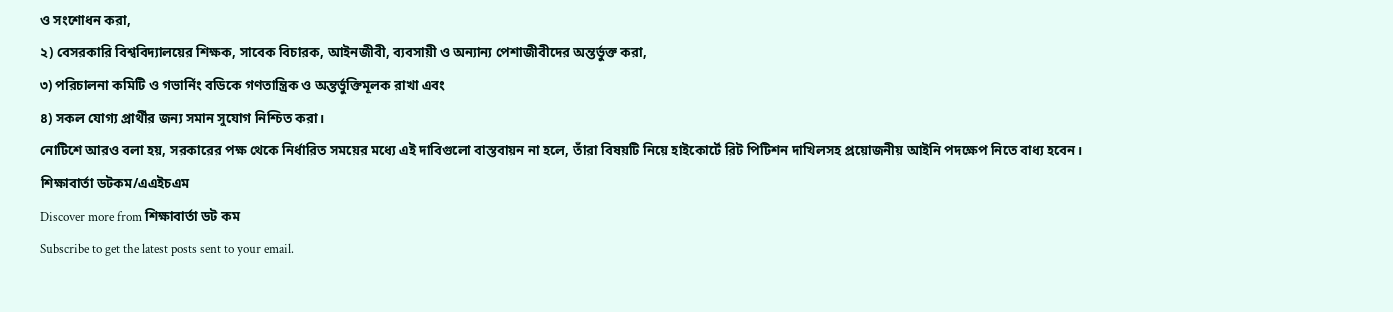ও সংশোধন করা,
২) বেসরকারি বিশ্ববিদ্যালয়ের শিক্ষক, সাবেক বিচারক, আইনজীবী, ব্যবসায়ী ও অন্যান্য পেশাজীবীদের অন্তর্ভুক্ত করা,
৩) পরিচালনা কমিটি ও গভার্নিং বডিকে গণতান্ত্রিক ও অন্তর্ভুক্তিমূলক রাখা এবং
৪) সকল যোগ্য প্রার্থীর জন্য সমান সুযোগ নিশ্চিত করা।
নোটিশে আরও বলা হয়, সরকারের পক্ষ থেকে নির্ধারিত সময়ের মধ্যে এই দাবিগুলো বাস্তবায়ন না হলে, তাঁরা বিষয়টি নিয়ে হাইকোর্টে রিট পিটিশন দাখিলসহ প্রয়োজনীয় আইনি পদক্ষেপ নিতে বাধ্য হবেন।
শিক্ষাবার্তা ডটকম/এএইচএম
Discover more from শিক্ষাবার্তা ডট কম
Subscribe to get the latest posts sent to your email.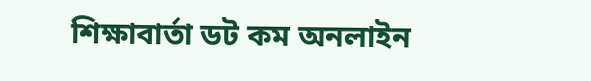শিক্ষাবার্তা ডট কম অনলাইন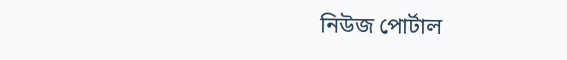নিউজ পোর্টাল